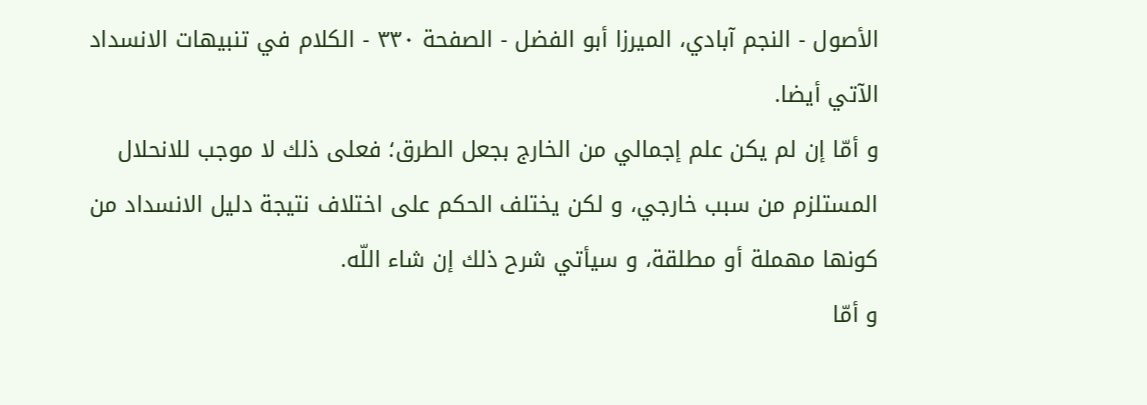الأصول - النجم آبادي، الميرزا أبو الفضل - الصفحة ٣٣٠ - الكلام في تنبيهات الانسداد
الآتي أيضا.
و أمّا إن لم يكن علم إجمالي من الخارج بجعل الطرق؛ فعلى ذلك لا موجب للانحلال المستلزم من سبب خارجي، و لكن يختلف الحكم على اختلاف نتيجة دليل الانسداد من كونها مهملة أو مطلقة، و سيأتي شرح ذلك إن شاء اللّه.
و أمّا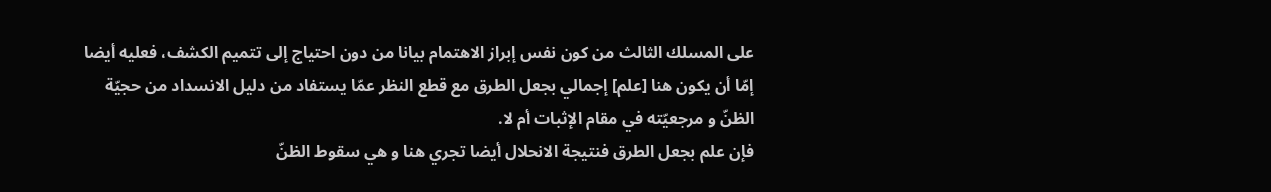على المسلك الثالث من كون نفس إبراز الاهتمام بيانا من دون احتياج إلى تتميم الكشف، فعليه أيضا إمّا أن يكون هنا [علم] إجمالي بجعل الطرق مع قطع النظر عمّا يستفاد من دليل الانسداد من حجيّة الظنّ و مرجعيّته في مقام الإثبات أم لا.
فإن علم بجعل الطرق فنتيجة الانحلال أيضا تجري هنا و هي سقوط الظنّ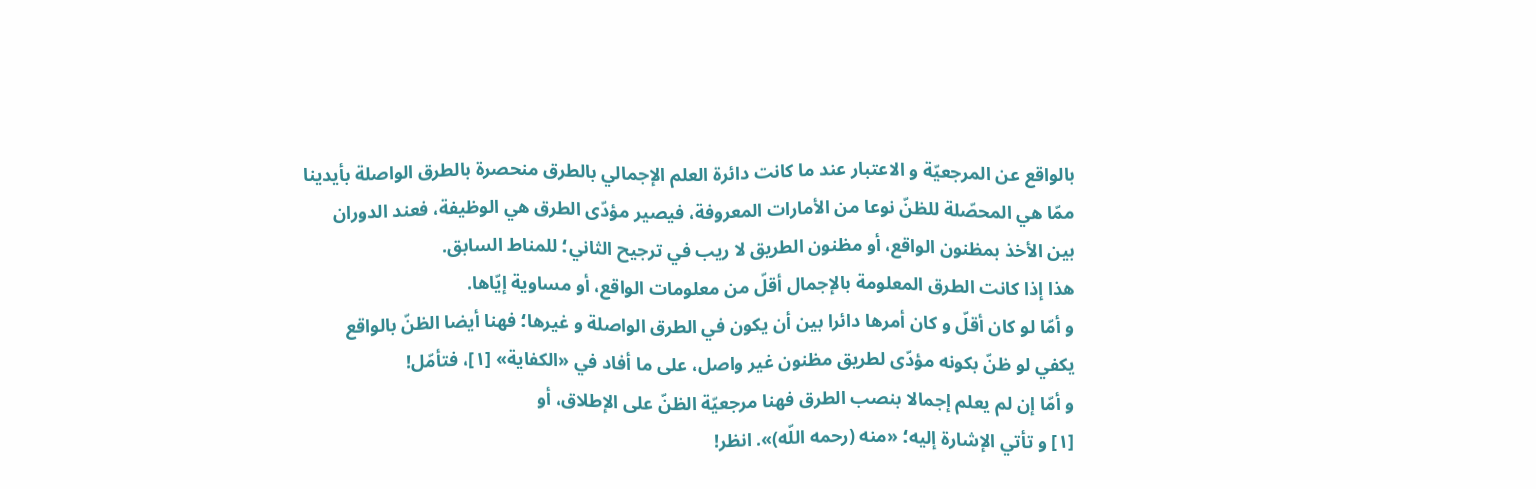بالواقع عن المرجعيّة و الاعتبار عند ما كانت دائرة العلم الإجمالي بالطرق منحصرة بالطرق الواصلة بأيدينا ممّا هي المحصّلة للظنّ نوعا من الأمارات المعروفة، فيصير مؤدّى الطرق هي الوظيفة، فعند الدوران بين الأخذ بمظنون الواقع، أو مظنون الطريق لا ريب في ترجيح الثاني؛ للمناط السابق.
هذا إذا كانت الطرق المعلومة بالإجمال أقلّ من معلومات الواقع، أو مساوية إيّاها.
و أمّا لو كان أقلّ و كان أمرها دائرا بين أن يكون في الطرق الواصلة و غيرها؛ فهنا أيضا الظنّ بالواقع يكفي لو ظنّ بكونه مؤدّى لطريق مظنون غير واصل، على ما أفاد في «الكفاية» [١]، فتأمّل!
و أمّا إن لم يعلم إجمالا بنصب الطرق فهنا مرجعيّة الظنّ على الإطلاق، أو
[١] و تأتي الإشارة إليه؛ «منه (رحمه اللّه)». انظر!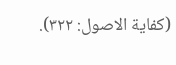(كفاية الاصول: ٣٢٢).